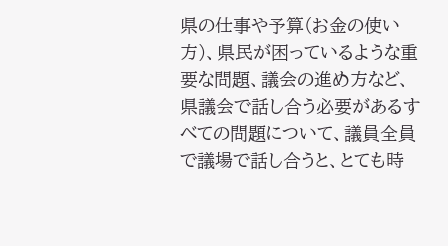県の仕事や予算(お金の使い方)、県民が困っているような重要な問題、議会の進め方など、県議会で話し合う必要があるすべての問題について、議員全員で議場で話し合うと、とても時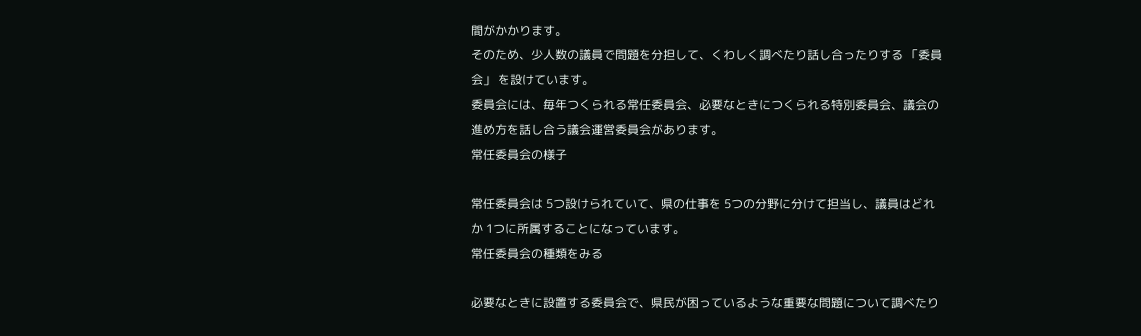間がかかります。
そのため、少人数の議員で問題を分担して、くわしく調べたり話し合ったりする 「委員会」 を設けています。
委員会には、毎年つくられる常任委員会、必要なときにつくられる特別委員会、議会の進め方を話し合う議会運営委員会があります。
常任委員会の様子

常任委員会は 5つ設けられていて、県の仕事を 5つの分野に分けて担当し、議員はどれか 1つに所属することになっています。
常任委員会の種類をみる

必要なときに設置する委員会で、県民が困っているような重要な問題について調べたり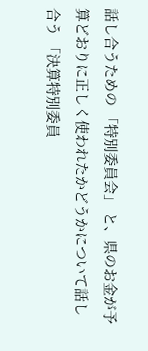話し合うための 「特別委員会」 と、県のお金が予算どおりに正しく使われたかどうかについて話し合う 「決算特別委員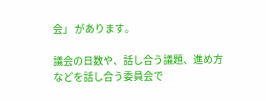会」 があります。

議会の日数や、話し合う議題、進め方などを話し合う委員会で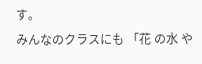す。
みんなのクラスにも 「花 の水 や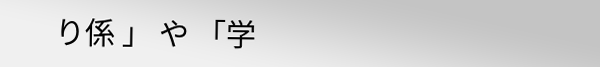り係 」 や 「学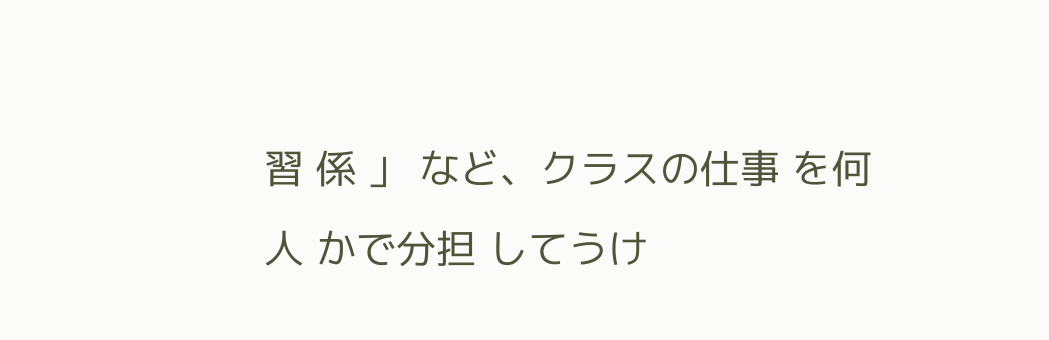習 係 」 など、クラスの仕事 を何人 かで分担 してうけ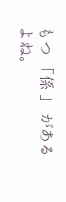もつ 「係 」 があるよね。